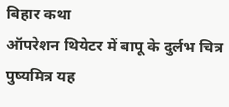बिहार कथा
ऑपरेशन थियेटर में बापू के दुर्लभ चित्र
पुष्यमित्र यह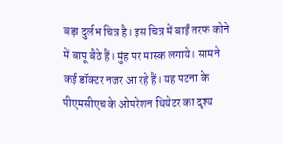बड़ा दुर्लभ चित्र है। इस चित्र में बाईं तरफ कोने में बापू बैठे हैं। मुंह पर मास्क लगाये। सामने कई डॉक्टर नजर आ रहे हैं। यह पटना के पीएमसीएच के ओपरेशन थियेटर का दृश्य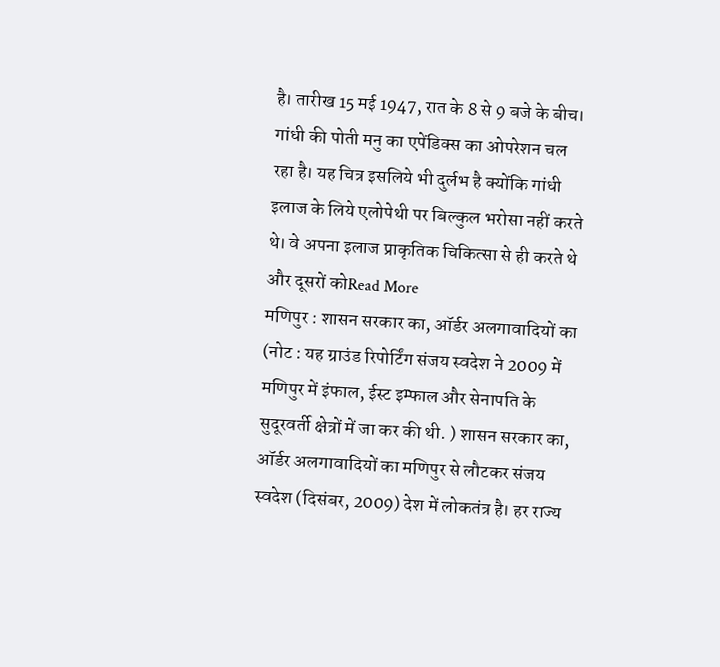है। तारीख 15 मई 1947, रात के 8 से 9 बजे के बीच। गांधी की पोती मनु का एपेंडिक्स का ओपरेशन चल रहा है। यह चित्र इसलिये भी दुर्लभ है क्योंकि गांधी इलाज के लिये एलोपेथी पर बिल्कुल भरोसा नहीं करते थे। वे अपना इलाज प्राकृतिक चिकित्सा से ही करते थे और दूसरों कोRead More
मणिपुर : शासन सरकार का, ऑर्डर अलगावादियों का
(नोट : यह ग्राउंड रिपोर्टिंग संजय स्वदेश ने 2009 में मणिपुर में इंफाल, ईस्ट इम्फाल और सेनापति के सुदूरवर्ती क्षेत्रों में जा कर की थी. ) शासन सरकार का, ऑर्डर अलगावादियों का मणिपुर से लौटकर संजय स्वदेश (दिसंबर, 2009) देश में लोकतंत्र है। हर राज्य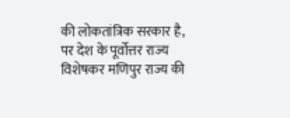की लोकतांत्रिक सरकार है, पर देश के पूर्वोत्तर राज्य विशेषकर मणिपुर राज्य की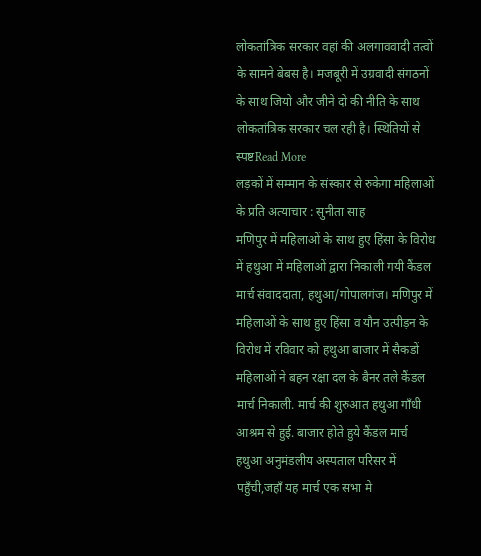लोकतांत्रिक सरकार वहां की अलगाववादी तत्वों के सामने बेबस है। मजबूरी में उग्रवादी संगठनों के साथ जियो और जीने दो की नीति के साथ लोकतांत्रिक सरकार चल रही है। स्थितियों से स्पष्टRead More
लड़कों में सम्मान के संस्कार से रुकेगा महिलाओं के प्रति अत्याचार : सुनीता साह
मणिपुर में महिलाओं के साथ हुए हिंसा के विरोध में हथुआ में महिलाओं द्वारा निकाली गयी कैंडल मार्च संवाददाता, हथुआ/गोपालगंज। मणिपुर में महिलाओं के साथ हुए हिंसा व यौन उत्पीड़न के विरोध में रविवार को हथुआ बाजार में सैकडों महिलाओं ने बहन रक्षा दल के बैनर तले कैंडल मार्च निकाली. मार्च की शुरुआत हथुआ गाँधी आश्रम से हुई. बाजार होते हुये कैंडल मार्च हथुआ अनुमंडलीय अस्पताल परिसर में पहुँची,जहाँ यह मार्च एक सभा मे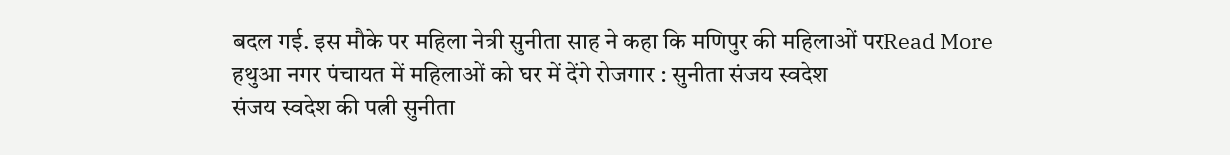बदल गई. इस मौके पर महिला नेत्री सुनीता साह ने कहा कि मणिपुर की महिलाओं परRead More
हथुआ नगर पंचायत में महिलाओं को घर में देंगे रोजगार : सुनीता संजय स्वदेश
संजय स्वदेश की पत्नी सुनीता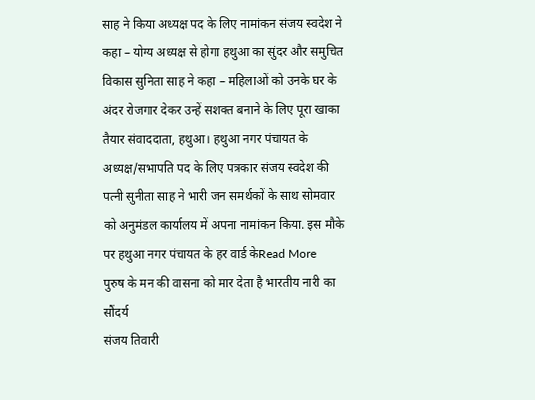साह ने किया अध्यक्ष पद के लिए नामांकन संजय स्वदेश ने कहा – योग्य अध्यक्ष से होगा हथुआ का सुंदर और समुचित विकास सुनिता साह ने कहा – महिलाओं को उनके घर के अंदर रोजगार देकर उन्हें सशक्त बनाने के लिए पूरा खाका तैयार संवाददाता, हथुआ। हथुआ नगर पंचायत के अध्यक्ष/सभापति पद के लिए पत्रकार संजय स्वदेश की पत्नी सुनीता साह ने भारी जन समर्थकों के साथ सोमवार को अनुमंडल कार्यालय में अपना नामांकन किया. इस मौके पर हथुआ नगर पंचायत के हर वार्ड केRead More
पुरुष के मन की वासना को मार देता है भारतीय नारी का सौंदर्य
संजय तिवारी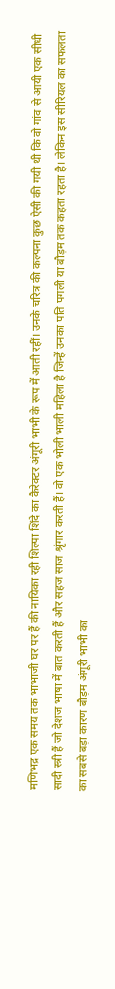मणिभद्र एक समय तक भाभाजी घर पर हैं की नायिका रही शिल्पा शिंदे का कैरेक्टर अंगूरी भाभी के रूप में आती रहीं। उनके चरित्र की कल्पना कुछ ऐसी की गयी थी कि वो गांव से आयी एक सीधी सादी स्त्री हैं जो देशज भाषा में बात करती हैं और सहज साज श्रृंगार करती हैं। वो एक भोली भाली महिला है जिन्हें उनका पति पगली या बौड़म तक कहता रहता है। लेकिन इस सीरियल का सफलता का सबसे बड़ा कारण बौड़म अंगूरी भाभी का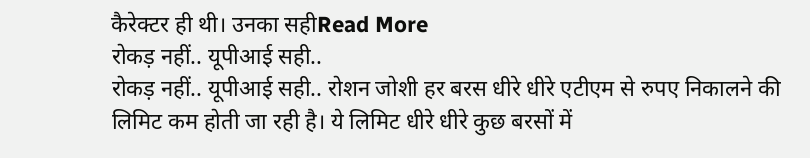कैरेक्टर ही थी। उनका सहीRead More
रोकड़ नहीं.. यूपीआई सही..
रोकड़ नहीं.. यूपीआई सही.. रोशन जोशी हर बरस धीरे धीरे एटीएम से रुपए निकालने की लिमिट कम होती जा रही है। ये लिमिट धीरे धीरे कुछ बरसों में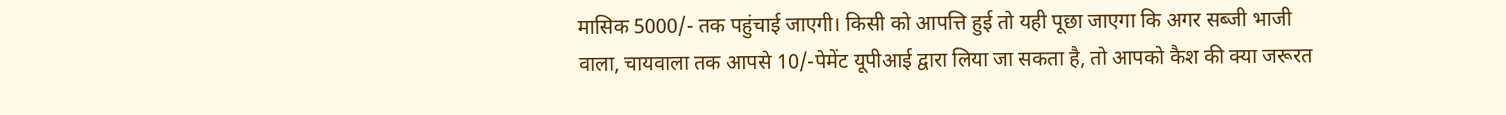मासिक 5000/- तक पहुंचाई जाएगी। किसी को आपत्ति हुई तो यही पूछा जाएगा कि अगर सब्जी भाजी वाला, चायवाला तक आपसे 10/-पेमेंट यूपीआई द्वारा लिया जा सकता है, तो आपको कैश की क्या जरूरत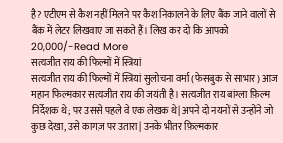है? एटीएम से कैश नहीं मिलने पर कैश निकालने के लिए बैंक जाने वालों से बैंक में लेटर लिखवाए जा सकते हैं। लिख कर दो कि आपको 20,000/-Read More
सत्यजीत राय की फिल्मों में स्त्रियां
सत्यजीत राय की फिल्मों में स्त्रियां सुलोचना वर्मा (फेसबुक से साभार) आज महान फिल्मकार सत्यजीत राय की जयंती है। सत्यजीत राय बांग्ला फ़िल्म निर्देशक थे; पर उससे पहले वे एक लेखक थे| अपने दो नयनों से उन्होंने जो कुछ देखा, उसे कागज़ पर उतारा| उनके भीतर फ़िल्मकार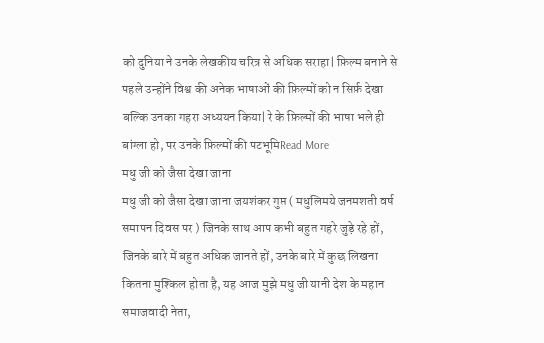को दुनिया ने उनके लेखकीय चरित्र से अधिक सराहा| फ़िल्म बनाने से पहले उन्होंने विश्व की अनेक भाषाओं की फ़िल्मों को न सिर्फ़ देखा बल्कि उनका गहरा अध्ययन किया| रे के फ़िल्मों की भाषा भले ही बांग्ला हो, पर उनके फ़िल्मों की पटभूमिRead More
मधु जी को जैसा देखा जाना
मधु जी को जैसा देखा जाना जयशंकर गुप्त ( मधुलिमये जनमशती वर्ष समापन दिवस पर ) जिनके साथ आप कभी बहुत गहरे जुड़े रहे हों, जिनके बारे में बहुत अधिक जानते हों, उनके बारे में कुछ लिखना कितना मुश्किल होता है, यह आज मुझे मधु जी यानी देश के महान समाजवादी नेता,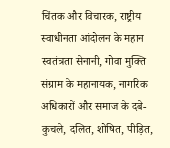चिंतक और विचारक, राष्ट्रीय स्वाधीनता आंदोलन के महान स्वतंत्रता सेनानी, गोवा मुक्ति संग्राम के महानायक, नागरिक अधिकारों और समाज के दबे-कुचले, दलित, शोषित, पीड़ित,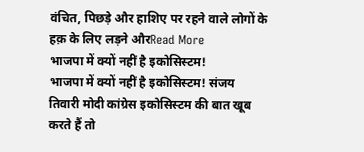वंचित, पिछड़े और हाशिए पर रहने वाले लोगों के हक़ के लिए लड़ने औरRead More
भाजपा में क्यों नहीं है इकोसिस्टम!
भाजपा में क्यों नहीं है इकोसिस्टम! संजय तिवारी मोदी कांग्रेस इकोसिस्टम की बात खूब करते हैं तो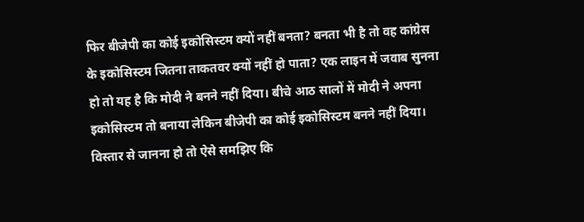फिर बीजेपी का कोई इकोसिस्टम क्यों नहीं बनता? बनता भी है तो वह कांग्रेस के इकोसिस्टम जितना ताकतवर क्यों नहीं हो पाता? एक लाइन में जवाब सुनना हो तो यह है कि मोदी ने बनने नहीं दिया। बीचे आठ सालों में मोदी ने अपना इकोसिस्टम तो बनाया लेकिन बीजेपी का कोई इकोसिस्टम बनने नहीं दिया। विस्तार से जानना हो तो ऐसे समझिए कि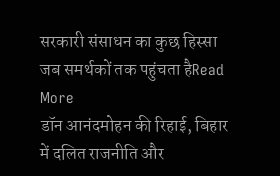सरकारी संसाधन का कुछ हिस्सा जब समर्थकों तक पहुंचता हैRead More
डॉन आनंदमोहन की रिहाई, बिहार में दलित राजनीति और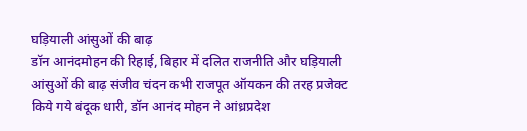घड़ियाली आंसुओं की बाढ़
डॉन आनंदमोहन की रिहाई, बिहार में दलित राजनीति और घड़ियाली आंसुओं की बाढ़ संजीव चंदन कभी राजपूत ऑयकन की तरह प्रजेक्ट किये गये बंदूक धारी, डॉन आनंद मोहन ने आंध्रप्रदेश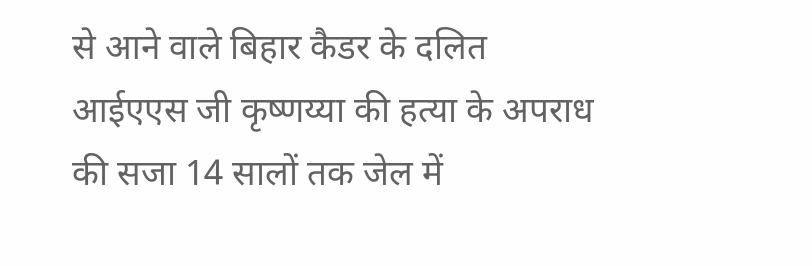से आने वाले बिहार कैडर के दलित आईएएस जी कृष्णय्या की हत्या के अपराध की सजा 14 सालों तक जेल में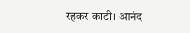रहकर काटी। आनंद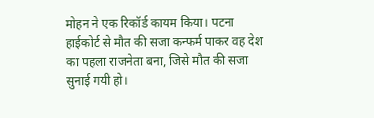मोहन ने एक रिकॉर्ड कायम किया। पटना हाईकोर्ट से मौत की सजा कन्फर्म पाकर वह देश का पहला राजनेता बना, जिसे मौत की सजा सुनाई गयी हो।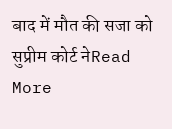बाद में मौत की सजा को सुप्रीम कोर्ट नेRead More